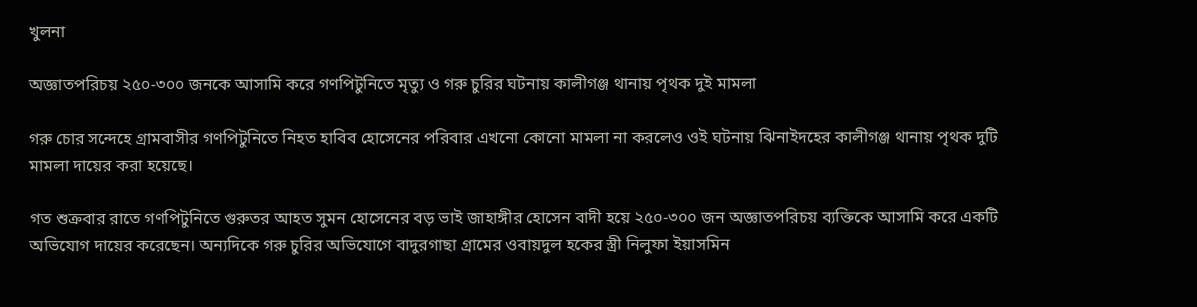খুলনা

অজ্ঞাতপরিচয় ২৫০-৩০০ জনকে আসামি করে গণপিটুনিতে মৃত্যু ও গরু চুরির ঘটনায় কালীগঞ্জ থানায় পৃথক দুই মামলা

গরু চোর সন্দেহে গ্রামবাসীর গণপিটুনিতে নিহত হাবিব হোসেনের পরিবার এখনো কোনো মামলা না করলেও ওই ঘটনায় ঝিনাইদহের কালীগঞ্জ থানায় পৃথক দুটি মামলা দায়ের করা হয়েছে।

গত শুক্রবার রাতে গণপিটুনিতে গুরুতর আহত সুমন হোসেনের বড় ভাই জাহাঙ্গীর হোসেন বাদী হয়ে ২৫০-৩০০ জন অজ্ঞাতপরিচয় ব্যক্তিকে আসামি করে একটি অভিযোগ দায়ের করেছেন। অন্যদিকে গরু চুরির অভিযোগে বাদুরগাছা গ্রামের ওবায়দুল হকের স্ত্রী নিলুফা ইয়াসমিন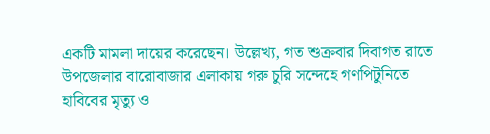একটি মামলা দায়ের করেছেন। উল্লেখ্য, গত শুক্রবার দিবাগত রাতে উপজেলার বারোবাজার এলাকায় গরু চুরি সন্দেহে গণপিটুনিতে হাবিবের মৃত্যু ও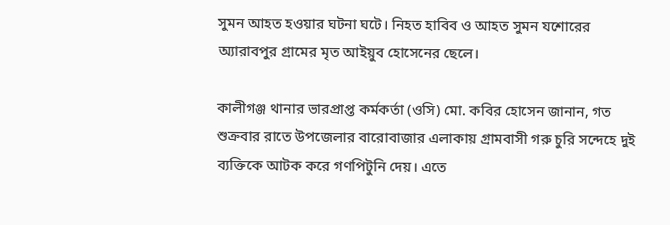সুমন আহত হওয়ার ঘটনা ঘটে। নিহত হাবিব ও আহত সুমন যশোরের অ্যারাবপুর গ্রামের মৃত আইয়ুব হোসেনের ছেলে।

কালীগঞ্জ থানার ভারপ্রাপ্ত কর্মকর্তা (ওসি) মো. কবির হোসেন জানান, গত শুক্রবার রাতে উপজেলার বারোবাজার এলাকায় গ্রামবাসী গরু চুরি সন্দেহে দুই ব্যক্তিকে আটক করে গণপিটুনি দেয়। এতে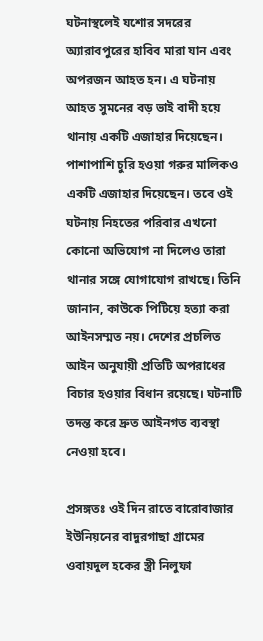ঘটনাস্থলেই যশোর সদরের অ্যারাবপুরের হাবিব মারা যান এবং অপরজন আহত হন। এ ঘটনায় আহত সুমনের বড় ভাই বাদী হয়ে থানায় একটি এজাহার দিয়েছেন। পাশাপাশি চুরি হওয়া গরুর মালিকও একটি এজাহার দিয়েছেন। তবে ওই ঘটনায় নিহতের পরিবার এখনো কোনো অভিযোগ না দিলেও তারা থানার সঙ্গে যোগাযোগ রাখছে। তিনি জানান, কাউকে পিটিয়ে হত্যা করা আইনসম্মত নয়। দেশের প্রচলিত আইন অনুযায়ী প্রতিটি অপরাধের বিচার হওয়ার বিধান রয়েছে। ঘটনাটি তদন্ত করে দ্রুত আইনগত ব্যবস্থা নেওয়া হবে।

প্রসঙ্গতঃ ওই দিন রাতে বারোবাজার ইউনিয়নের বাদুরগাছা গ্রামের ওবায়দুল হকের স্ত্রী নিলুফা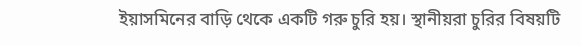ইয়াসমিনের বাড়ি থেকে একটি গরু চুরি হয়। স্থানীয়রা চুরির বিষয়টি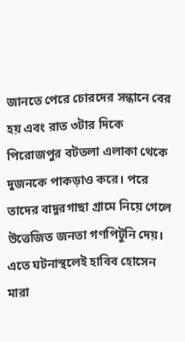জানতে পেরে চোরদের সন্ধানে বের হয় এবং রাত ৩টার দিকে পিরোজপুর বটতলা এলাকা থেকে দুজনকে পাকড়াও করে। পরে তাদের বাদুরগাছা গ্রামে নিয়ে গেলে উত্তেজিত জনতা গণপিটুনি দেয়। এতে ঘটনাস্থলেই হাবিব হোসেন মারা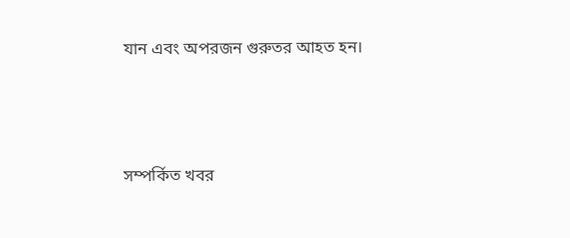যান এবং অপরজন গুরুতর আহত হন।




সম্পর্কিত খবর